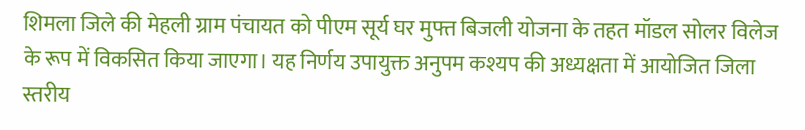शिमला जिले की मेहली ग्राम पंचायत को पीएम सूर्य घर मुफ्त बिजली योजना के तहत मॉडल सोलर विलेज के रूप में विकसित किया जाएगा। यह निर्णय उपायुक्त अनुपम कश्यप की अध्यक्षता में आयोजित जिला स्तरीय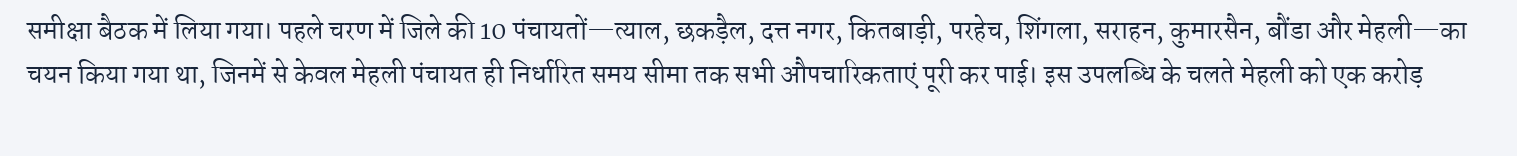समीक्षा बैठक में लिया गया। पहले चरण में जिले की 10 पंचायतों—त्याल, छकड़ैल, दत्त नगर, कितबाड़ी, परहेच, शिंगला, सराहन, कुमारसैन, बौंडा और मेहली—का चयन किया गया था, जिनमें से केवल मेहली पंचायत ही निर्धारित समय सीमा तक सभी औपचारिकताएं पूरी कर पाई। इस उपलब्धि के चलते मेहली को एक करोड़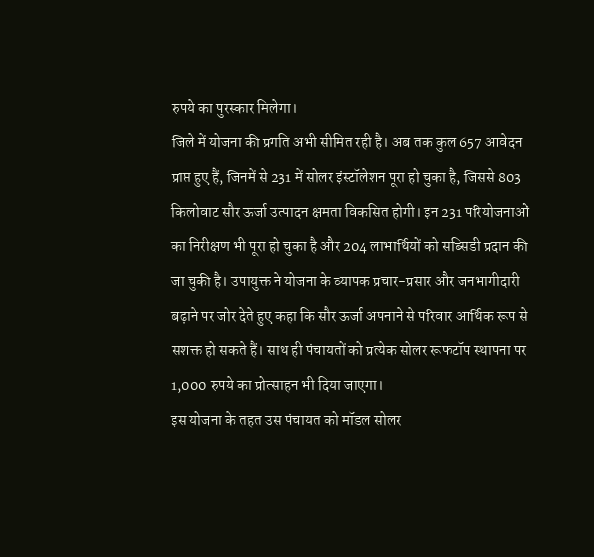रुपये का पुरस्कार मिलेगा।
जिले में योजना की प्रगति अभी सीमित रही है। अब तक कुल 657 आवेदन प्राप्त हुए हैं, जिनमें से 231 में सोलर इंस्टॉलेशन पूरा हो चुका है, जिससे 803 किलोवाट सौर ऊर्जा उत्पादन क्षमता विकसित होगी। इन 231 परियोजनाओं का निरीक्षण भी पूरा हो चुका है और 204 लाभार्थियों को सब्सिडी प्रदान की जा चुकी है। उपायुक्त ने योजना के व्यापक प्रचार-प्रसार और जनभागीदारी बढ़ाने पर जोर देते हुए कहा कि सौर ऊर्जा अपनाने से परिवार आर्थिक रूप से सशक्त हो सकते हैं। साथ ही पंचायतों को प्रत्येक सोलर रूफटॉप स्थापना पर 1,000 रुपये का प्रोत्साहन भी दिया जाएगा।
इस योजना के तहत उस पंचायत को मॉडल सोलर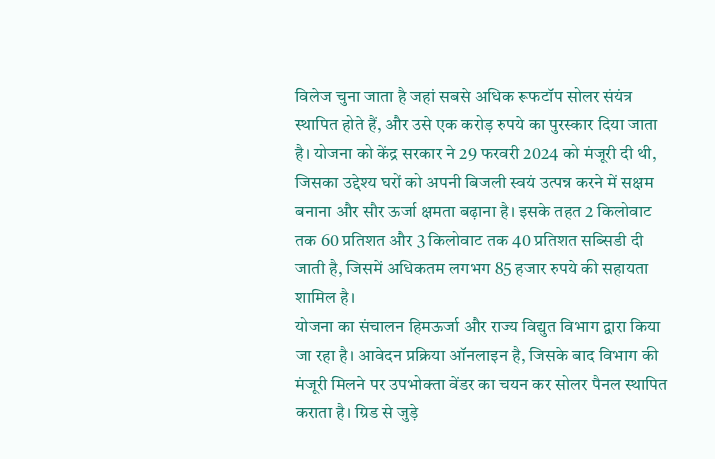विलेज चुना जाता है जहां सबसे अधिक रूफटॉप सोलर संयंत्र स्थापित होते हैं, और उसे एक करोड़ रुपये का पुरस्कार दिया जाता है। योजना को केंद्र सरकार ने 29 फरवरी 2024 को मंजूरी दी थी, जिसका उद्देश्य घरों को अपनी बिजली स्वयं उत्पन्न करने में सक्षम बनाना और सौर ऊर्जा क्षमता बढ़ाना है। इसके तहत 2 किलोवाट तक 60 प्रतिशत और 3 किलोवाट तक 40 प्रतिशत सब्सिडी दी जाती है, जिसमें अधिकतम लगभग 85 हजार रुपये की सहायता शामिल है।
योजना का संचालन हिमऊर्जा और राज्य विद्युत विभाग द्वारा किया जा रहा है। आवेदन प्रक्रिया ऑनलाइन है, जिसके बाद विभाग की मंजूरी मिलने पर उपभोक्ता वेंडर का चयन कर सोलर पैनल स्थापित कराता है। ग्रिड से जुड़े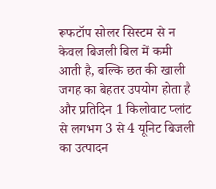रूफटॉप सोलर सिस्टम से न केवल बिजली बिल में कमी आती है, बल्कि छत की खाली जगह का बेहतर उपयोग होता है और प्रतिदिन 1 किलोवाट प्लांट से लगभग 3 से 4 यूनिट बिजली का उत्पादन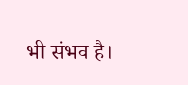भी संभव है।